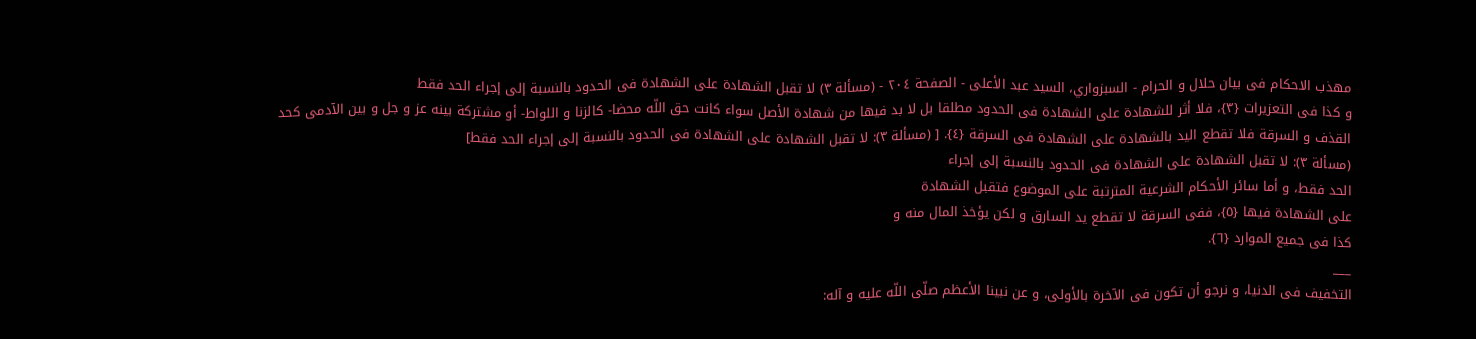مهذب الاحکام فی بیان حلال و الحرام - السبزواري، السيد عبد الأعلى - الصفحة ٢٠٤ - (مسألة ٣) لا تقبل الشهادة علی الشهادة فی الحدود بالنسبة إلی إجراء الحد فقط
و کذا فی التعزیرات {٣}، فلا أثر للشهادة علی الشهادة فی الحدود مطلقا بل لا بد فیها من شهادة الأصل سواء کانت حق اللّه محضا- کالزنا و اللواط- أو مشترکة بینه عز و جل و بین الآدمی کحد القذف و السرقة فلا تقطع الید بالشهادة علی الشهادة فی السرقة {٤}. [ (مسألة ٣): لا تقبل الشهادة علی الشهادة فی الحدود بالنسبة إلی إجراء الحد فقط]
(مسألة ٣): لا تقبل الشهادة علی الشهادة فی الحدود بالنسبة إلی إجراء
الحد فقط، و أما سائر الأحکام الشرعیة المترتبة علی الموضوع فتقبل الشهادة
علی الشهادة فیها {٥}، ففی السرقة لا تقطع ید السارق و لکن یؤخذ المال منه و
کذا فی جمیع الموارد {٦}.
___
التخفیف فی الدنیا، و نرجو أن تکون فی الآخرة بالأولی، و عن نبینا الأعظم صلّی اللّه علیه و آله: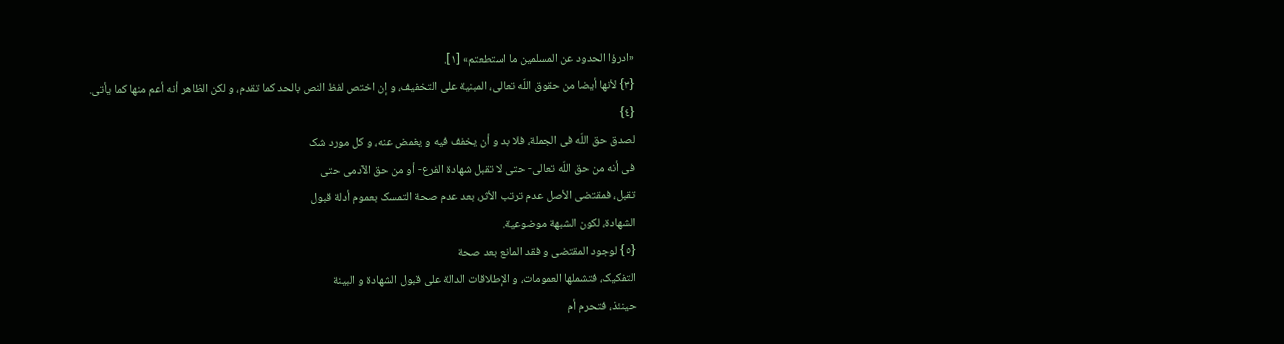«ادرؤا الحدود عن المسلمین ما استطعتم» [١].
{٣} لأنها أیضا من حقوق اللّه تعالی، المبنیة علی التخفیف، و إن اختص لفظ النص بالحد کما تقدم، و لکن الظاهر أنه أعم منها کما یأتی.
{٤}
لصدق حق اللّه فی الجملة، فلا بد و أن یخفف فیه و یغمض عنه، و کل مورد شک
فی أنه من حق اللّه تعالی- حتی لا تقبل شهادة الفرع- أو من حق الآدمی حتی
تقبل، فمقتضی الأصل عدم ترتب الأثر، بعد عدم صحة التمسک بعموم أدلة قبول
الشهادة، لکون الشبهة موضوعیة.
{٥} لوجود المقتضی و فقد المانع بعد صحة
التفکیک، فتشملها العمومات، و الإطلاقات الدالة علی قبول الشهادة و البینة
حینئذ، فتحرم أم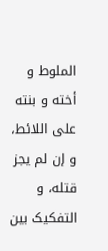الملوط و أخته و بنته علی اللائط، و إن لم یجز قتله، و
التفکیک بین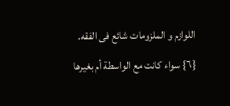اللوازم و الملزومات شائع فی الفقه.
{٦} سواء کانت مع الواسطة أم بغیرها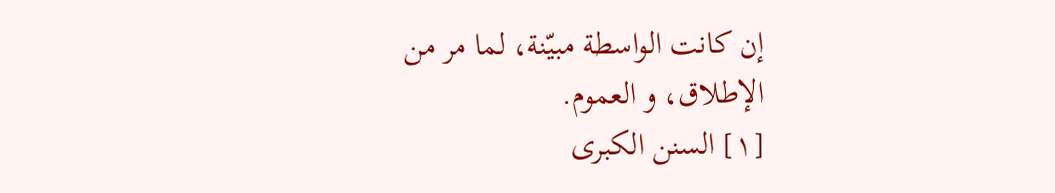إن کانت الواسطة مبیّنة، لما مر من الإطلاق، و العموم.
[١] السنن الکبری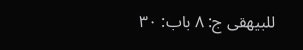للبیهقی ج: ٨ باب: ٣٠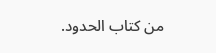من کتاب الحدود.